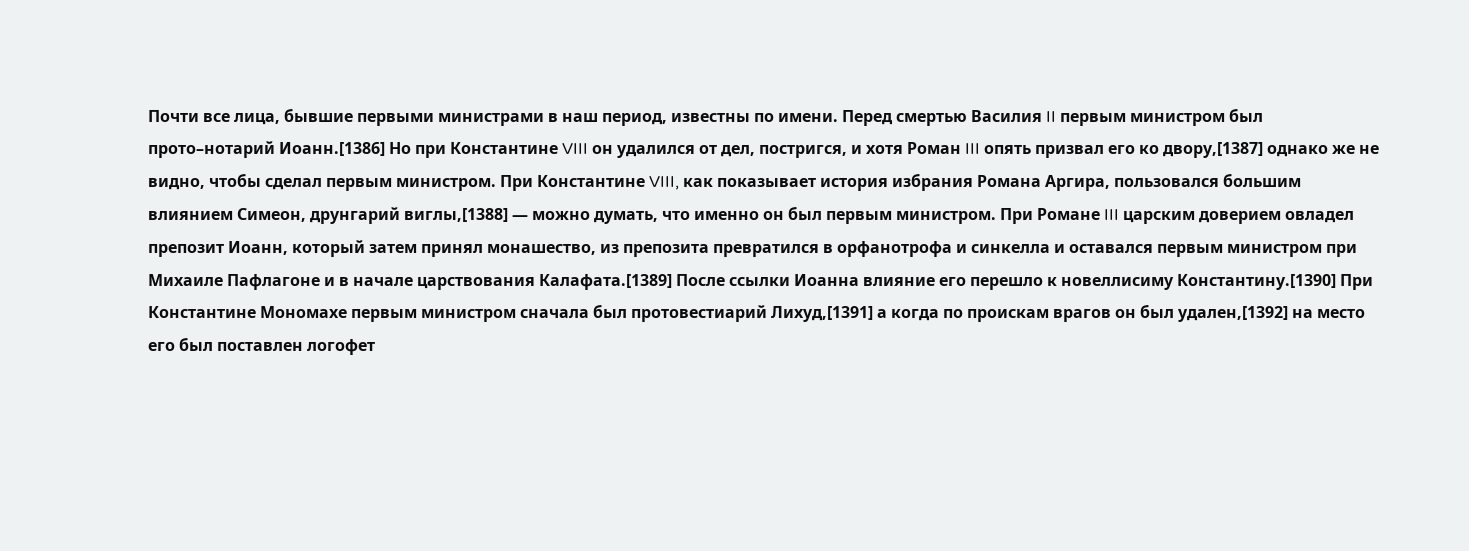Почти все лица, бывшие первыми министрами в наш период, известны по имени. Перед смертью Василия II первым министром был прото–нотарий Иоанн.[1386] Но при Константине VIII он удалился от дел, постригся, и хотя Роман III опять призвал его ко двору,[1387] однако же не видно, чтобы сделал первым министром. При Константине VIII, как показывает история избрания Романа Аргира, пользовался большим влиянием Симеон, друнгарий виглы,[1388] — можно думать, что именно он был первым министром. При Романе III царским доверием овладел препозит Иоанн, который затем принял монашество, из препозита превратился в орфанотрофа и синкелла и оставался первым министром при Михаиле Пафлагоне и в начале царствования Калафата.[1389] После ссылки Иоанна влияние его перешло к новеллисиму Константину.[1390] При Константине Мономахе первым министром сначала был протовестиарий Лихуд,[1391] а когда по проискам врагов он был удален,[1392] на место его был поставлен логофет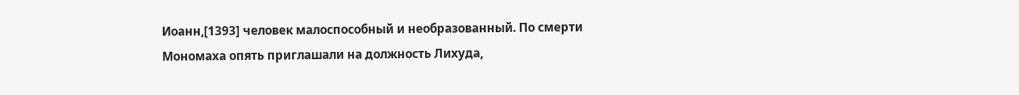Иоанн,[1393] человек малоспособный и необразованный. По смерти Мономаха опять приглашали на должность Лихуда,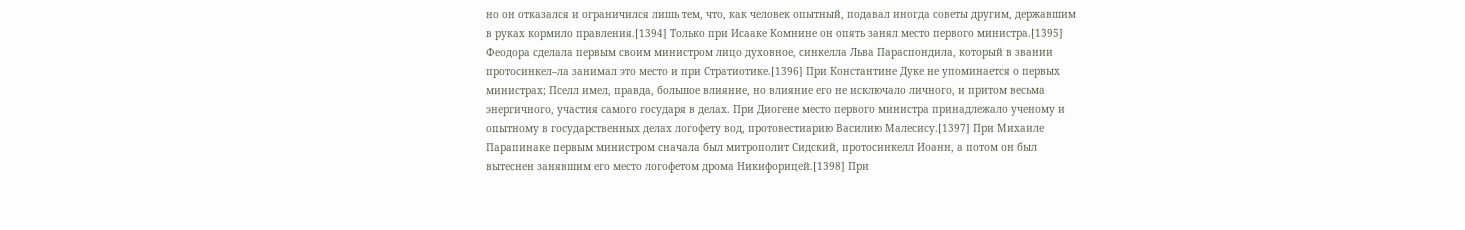но он отказался и ограничился лишь тем, что, как человек опытный, подавал иногда советы другим, державшим в руках кормило правления.[1394] Только при Исааке Комнине он опять занял место первого министра.[1395] Феодора сделала первым своим министром лицо духовное, синкелла Льва Параспондила, который в звании протосинкел–ла занимал это место и при Стратиотике.[1396] При Константине Дуке не упоминается о первых министрах; Пселл имел, правда, большое влияние, но влияние его не исключало личного, и притом весьма энергичного, участия самого государя в делах. При Диогене место первого министра принадлежало ученому и опытному в государственных делах логофету вод, протовестиарию Василию Малесису.[1397] При Михаиле Парапинаке первым министром сначала был митрополит Сидский, протосинкелл Иоанн, а потом он был вытеснен занявшим его место логофетом дрома Никифорицей.[1398] При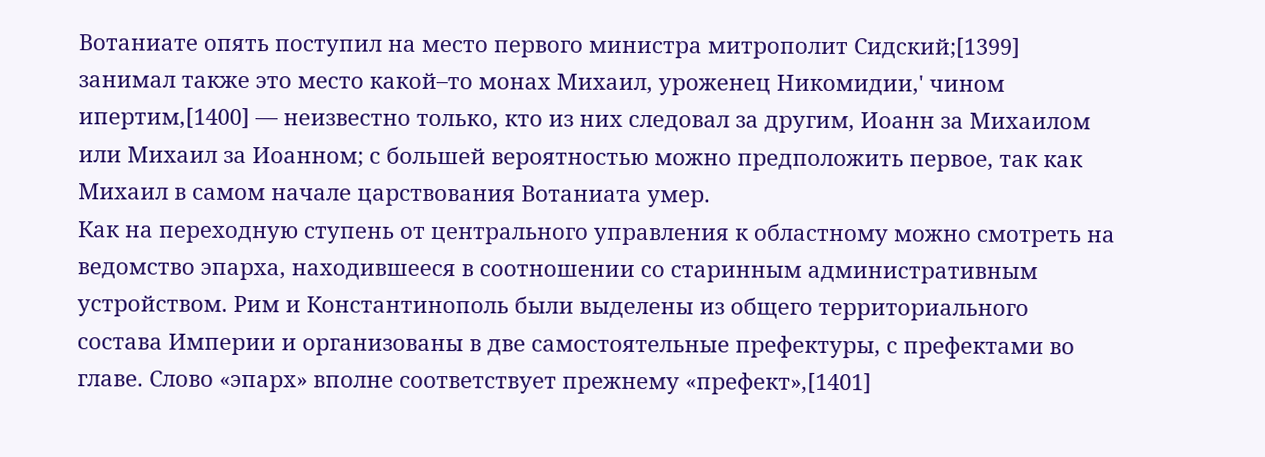Вотаниате опять поступил на место первого министра митрополит Сидский;[1399] занимал также это место какой–то монах Михаил, уроженец Никомидии,' чином ипертим,[1400] — неизвестно только, кто из них следовал за другим, Иоанн за Михаилом или Михаил за Иоанном; с большей вероятностью можно предположить первое, так как Михаил в самом начале царствования Вотаниата умер.
Как на переходную ступень от центрального управления к областному можно смотреть на ведомство эпарха, находившееся в соотношении со старинным административным устройством. Рим и Константинополь были выделены из общего территориального состава Империи и организованы в две самостоятельные префектуры, с префектами во главе. Слово «эпарх» вполне соответствует прежнему «префект»,[1401]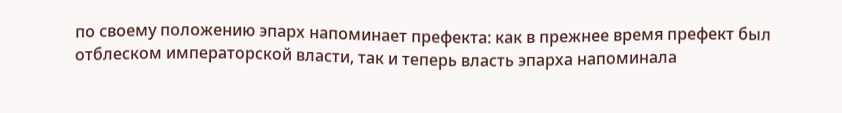по своему положению эпарх напоминает префекта: как в прежнее время префект был отблеском императорской власти, так и теперь власть эпарха напоминала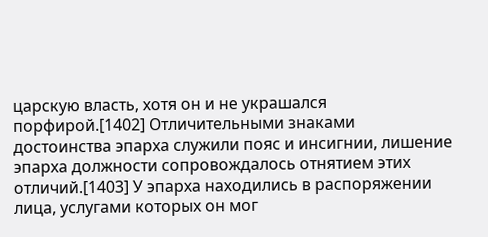царскую власть, хотя он и не украшался порфирой.[1402] Отличительными знаками достоинства эпарха служили пояс и инсигнии, лишение эпарха должности сопровождалось отнятием этих отличий.[1403] У эпарха находились в распоряжении лица, услугами которых он мог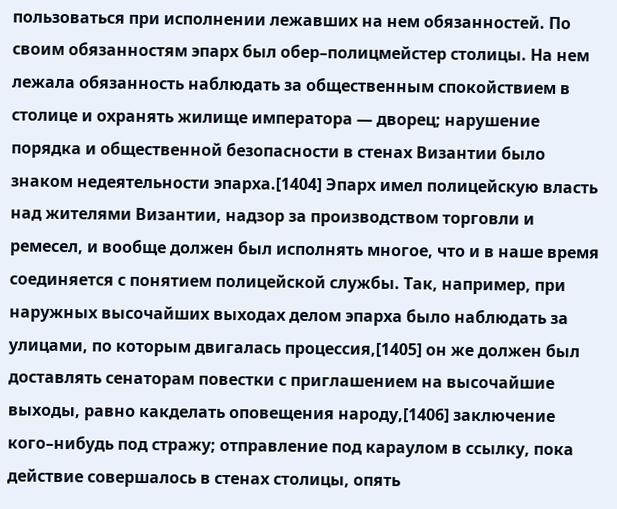пользоваться при исполнении лежавших на нем обязанностей. По своим обязанностям эпарх был обер–полицмейстер столицы. На нем лежала обязанность наблюдать за общественным спокойствием в столице и охранять жилище императора — дворец; нарушение порядка и общественной безопасности в стенах Византии было знаком недеятельности эпарха.[1404] Эпарх имел полицейскую власть над жителями Византии, надзор за производством торговли и ремесел, и вообще должен был исполнять многое, что и в наше время соединяется с понятием полицейской службы. Так, например, при наружных высочайших выходах делом эпарха было наблюдать за улицами, по которым двигалась процессия,[1405] он же должен был доставлять сенаторам повестки с приглашением на высочайшие выходы, равно какделать оповещения народу,[1406] заключение кого–нибудь под стражу; отправление под караулом в ссылку, пока действие совершалось в стенах столицы, опять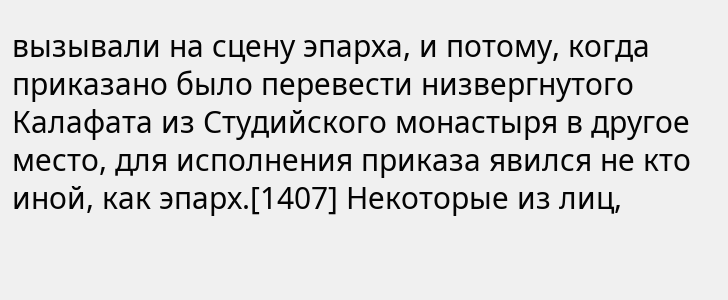вызывали на сцену эпарха, и потому, когда приказано было перевести низвергнутого Калафата из Студийского монастыря в другое место, для исполнения приказа явился не кто иной, как эпарх.[1407] Некоторые из лиц,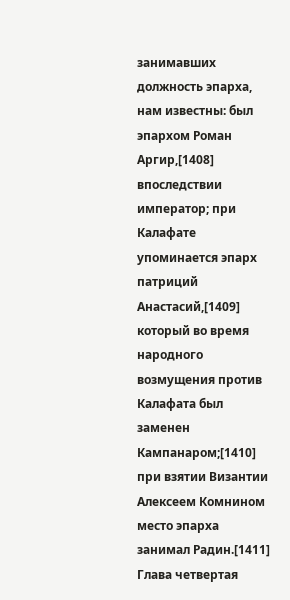занимавших должность эпарха, нам известны: был эпархом Роман Аргир,[1408] впоследствии император; при Калафате упоминается эпарх патриций Анастасий,[1409] который во время народного возмущения против Калафата был заменен Кампанаром;[1410] при взятии Византии Алексеем Комнином место эпарха занимал Радин.[1411] Глава четвертая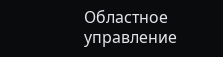Областное управление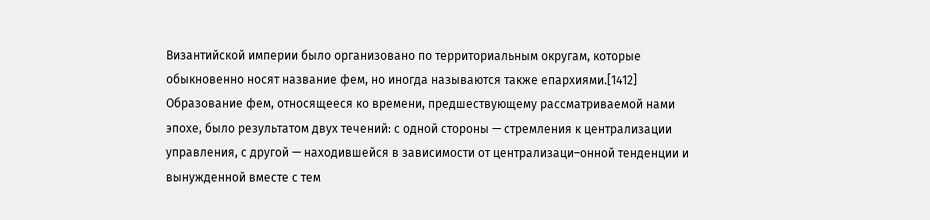Византийской империи было организовано по территориальным округам, которые обыкновенно носят название фем, но иногда называются также епархиями.[1412] Образование фем, относящееся ко времени, предшествующему рассматриваемой нами эпохе, было результатом двух течений: с одной стороны — стремления к централизации управления, с другой — находившейся в зависимости от централизаци–онной тенденции и вынужденной вместе с тем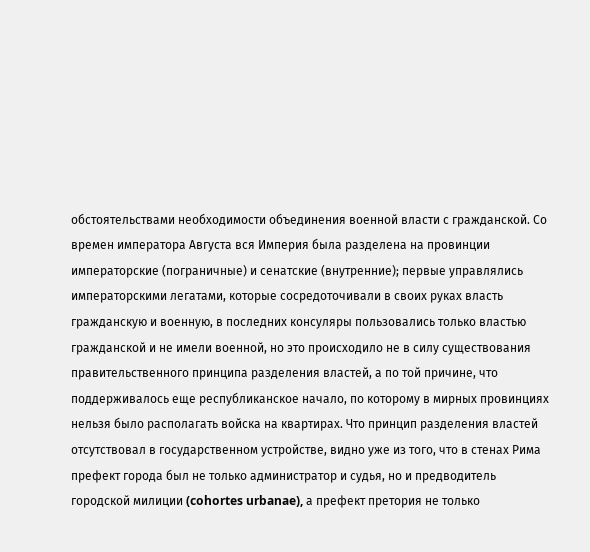обстоятельствами необходимости объединения военной власти с гражданской. Со времен императора Августа вся Империя была разделена на провинции императорские (пограничные) и сенатские (внутренние); первые управлялись императорскими легатами, которые сосредоточивали в своих руках власть гражданскую и военную, в последних консуляры пользовались только властью гражданской и не имели военной, но это происходило не в силу существования правительственного принципа разделения властей, а по той причине, что поддерживалось еще республиканское начало, по которому в мирных провинциях нельзя было располагать войска на квартирах. Что принцип разделения властей отсутствовал в государственном устройстве, видно уже из того, что в стенах Рима префект города был не только администратор и судья, но и предводитель городской милиции (cohortes urbanae), а префект претория не только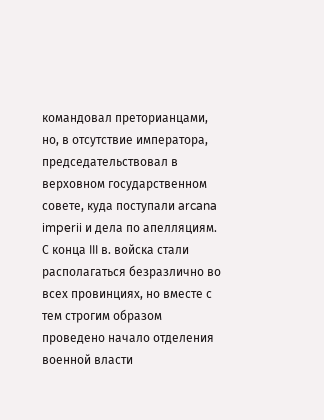командовал преторианцами, но, в отсутствие императора, председательствовал в верховном государственном совете, куда поступали arcana imperii и дела по апелляциям. С конца III в. войска стали располагаться безразлично во всех провинциях, но вместе с тем строгим образом проведено начало отделения военной власти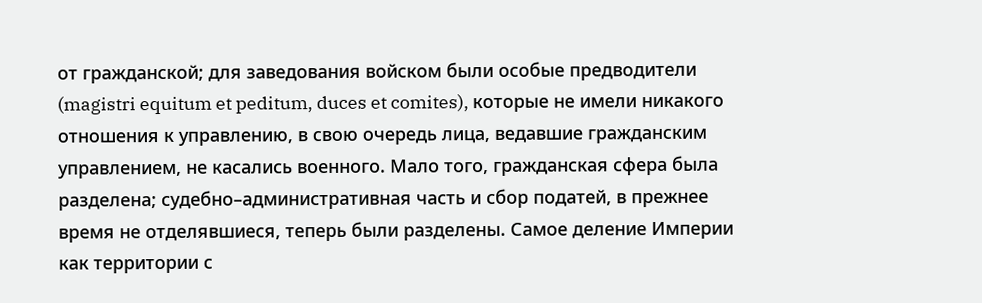от гражданской; для заведования войском были особые предводители (magistri equitum et peditum, duces et comites), которые не имели никакого отношения к управлению, в свою очередь лица, ведавшие гражданским управлением, не касались военного. Мало того, гражданская сфера была разделена; судебно–административная часть и сбор податей, в прежнее время не отделявшиеся, теперь были разделены. Самое деление Империи как территории с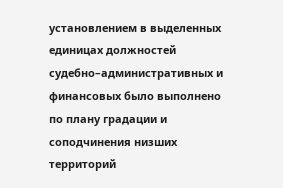установлением в выделенных единицах должностей судебно–административных и финансовых было выполнено по плану градации и соподчинения низших территорий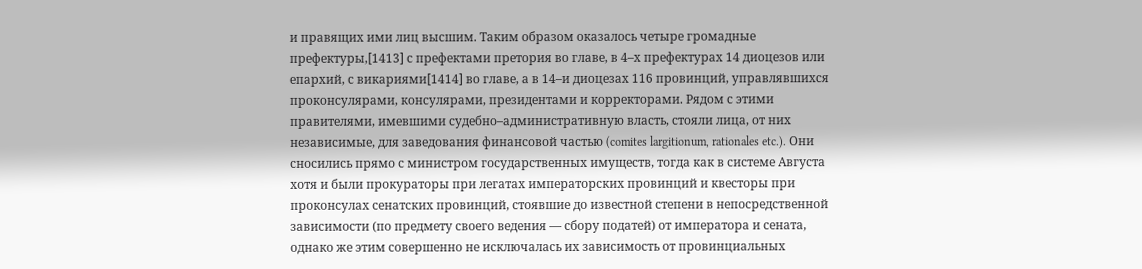и правящих ими лиц высшим. Таким образом оказалось четыре громадные префектуры,[1413] с префектами претория во главе, в 4–х префектурах 14 диоцезов или епархий, с викариями[1414] во главе, а в 14–и диоцезах 116 провинций, управлявшихся проконсулярами, консулярами, президентами и корректорами. Рядом с этими правителями, имевшими судебно–административную власть, стояли лица, от них независимые, для заведования финансовой частью (comites largitionum, rationales etc.). Они сносились прямо с министром государственных имуществ, тогда как в системе Августа хотя и были прокураторы при легатах императорских провинций и квесторы при проконсулах сенатских провинций, стоявшие до известной степени в непосредственной зависимости (по предмету своего ведения — сбору податей) от императора и сената, однако же этим совершенно не исключалась их зависимость от провинциальных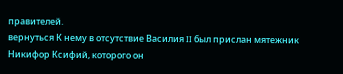правителей.
вернуться К нему в отсутствие Василия II был прислан мятежник Никифор Ксифий, которого он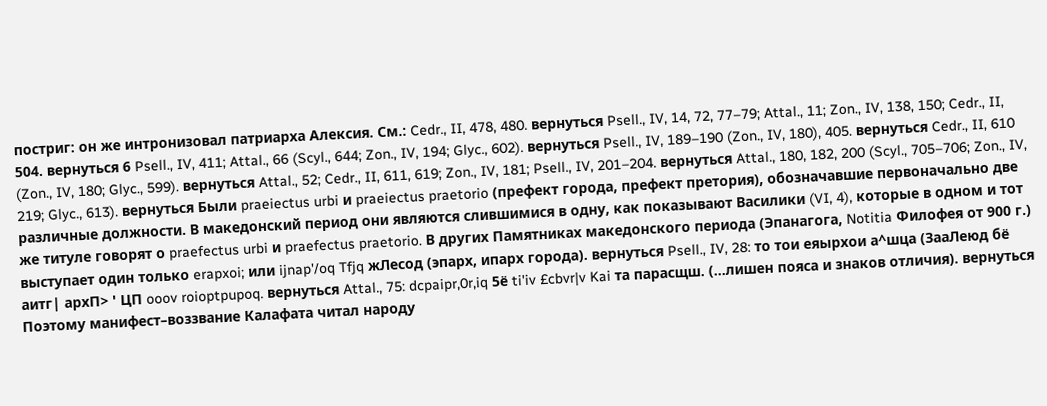постриг: он же интронизовал патриарха Алексия. См.: Cedr., II, 478, 480. вернуться Psell., IV, 14, 72, 77–79; Attal., 11; Zon., IV, 138, 150; Cedr., II, 504. вернуться 6 Psell., IV, 411; Attal., 66 (Scyl., 644; Zon., IV, 194; Glyc., 602). вернуться Psell., IV, 189–190 (Zon., IV, 180), 405. вернуться Cedr., II, 610 (Zon., IV, 180; Glyc., 599). вернуться Attal., 52; Cedr., II, 611, 619; Zon., IV, 181; Psell., IV, 201–204. вернуться Attal., 180, 182, 200 (Scyl., 705–706; Zon., IV, 219; Glyc., 613). вернуться Были praeiectus urbi и praeiectus praetorio (префект города, префект претория), обозначавшие первоначально две различные должности. В македонский период они являются слившимися в одну, как показывают Василики (VI, 4), которые в одном и тот же титуле говорят о praefectus urbi и praefectus praetorio. В других Памятниках македонского периода (Эпанагога, Notitia Филофея от 900 г.) выступает один только erapxoi; или ijnap'/oq Tfjq жЛесод (эпарх, ипарх города). вернуться Psell., IV, 28: то тои еяырхои а^шца (ЗааЛеюд бё аитг| архП> ' ЦП ooov roioptpupoq. вернуться Attal., 75: dcpaipr,0r,iq 5ё ti'iv £cbvr|v Kai та парасщш. (…лишен пояса и знаков отличия). вернуться Поэтому манифест–воззвание Калафата читал народу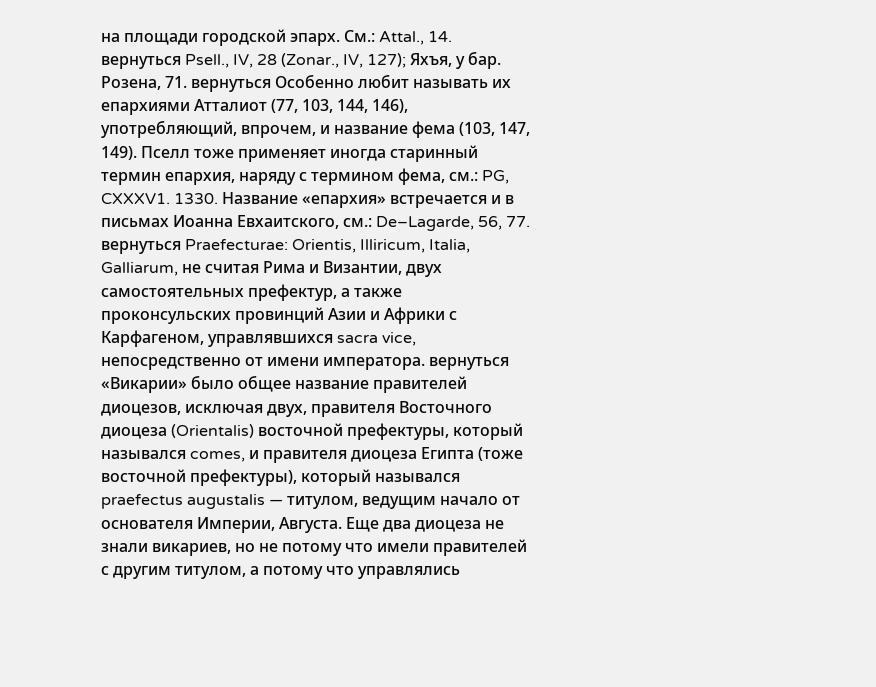на площади городской эпарх. См.: Attal., 14. вернуться Psell., IV, 28 (Zonar., IV, 127); Яхъя, у бар. Розена, 71. вернуться Особенно любит называть их епархиями Атталиот (77, 103, 144, 146), употребляющий, впрочем, и название фема (103, 147, 149). Пселл тоже применяет иногда старинный термин епархия, наряду с термином фема, см.: PG, CXXXV1. 1330. Название «епархия» встречается и в письмах Иоанна Евхаитского, см.: De–Lagarde, 56, 77. вернуться Praefecturae: Orientis, Illiricum, Italia, Galliarum, не считая Рима и Византии, двух самостоятельных префектур, а также проконсульских провинций Азии и Африки с Карфагеном, управлявшихся sacra vice, непосредственно от имени императора. вернуться «Викарии» было общее название правителей диоцезов, исключая двух, правителя Восточного диоцеза (Orientalis) восточной префектуры, который назывался comes, и правителя диоцеза Египта (тоже восточной префектуры), который назывался praefectus augustalis — титулом, ведущим начало от основателя Империи, Августа. Еще два диоцеза не знали викариев, но не потому что имели правителей с другим титулом, а потому что управлялись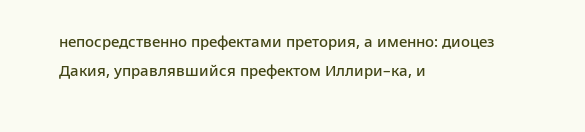непосредственно префектами претория, а именно: диоцез Дакия, управлявшийся префектом Иллири–ка, и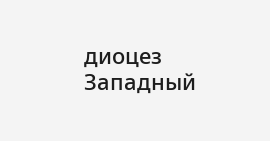диоцез Западный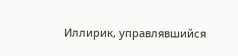Иллирик, управлявшийся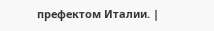префектом Италии. |